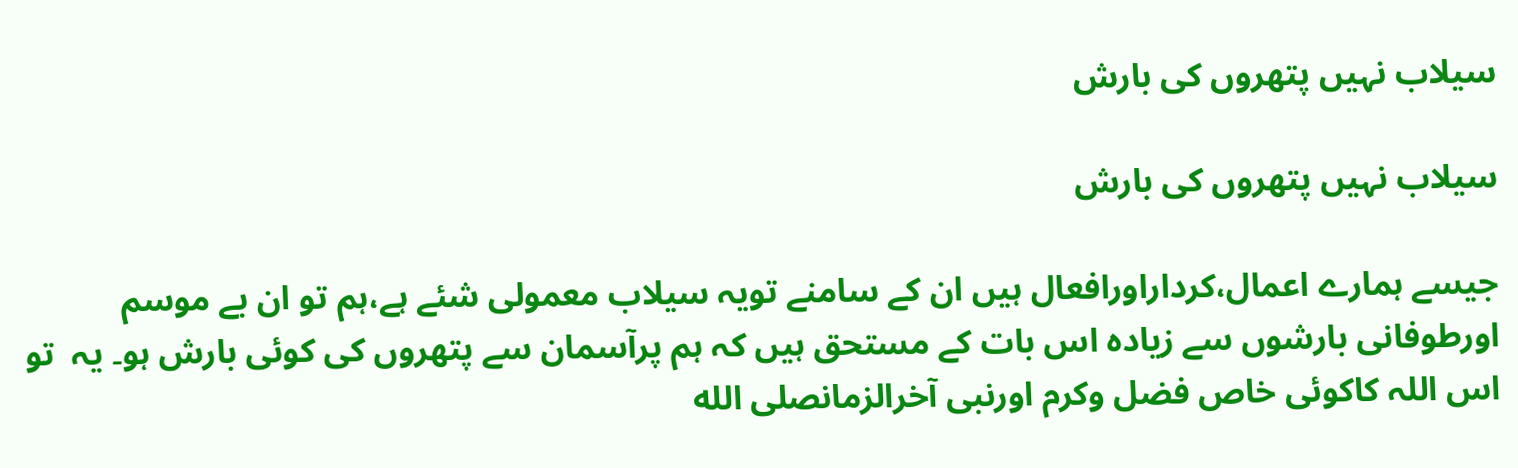سیلاب نہیں پتھروں کی بارش

سیلاب نہیں پتھروں کی بارش

جیسے ہمارے اعمال،کرداراورافعال ہیں ان کے سامنے تویہ سیلاب معمولی شئے ہے،ہم تو ان بے موسم اورطوفانی بارشوں سے زیادہ اس بات کے مستحق ہیں کہ ہم پرآسمان سے پتھروں کی کوئی بارش ہو۔ یہ  تو اس اللہ کاکوئی خاص فضل وکرم اورنبی آخرالزمانصلى الله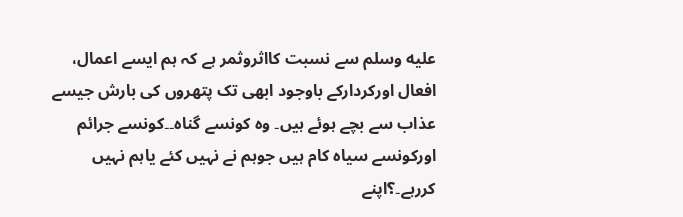عليه وسلم سے نسبت کااثروثمر ہے کہ ہم ایسے اعمال، افعال اورکردارکے باوجود ابھی تک پتھروں کی بارش جیسے عذاب سے بچے ہوئے ہیں۔ وہ کونسے گناہ۔۔کونسے جرائم اورکونسے سیاہ کام ہیں جوہم نے نہیں کئے یاہم نہیں کررہے۔؟اپنے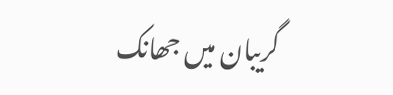گریبان میں جھانک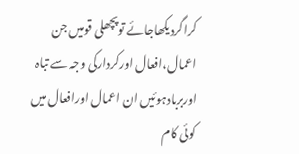کراگردیکھاجائے توپچھلی قومیں جن اعمال،افعال اورکردارکی وجہ سے تباہ اوربربادہوئیں ان اعمال اورافعال میں کوئی کام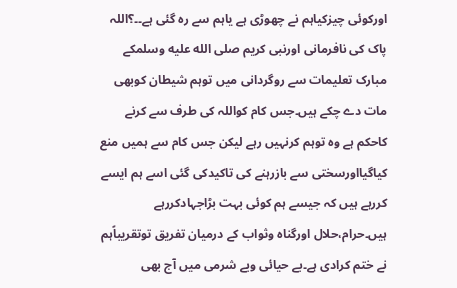اورکوئی چیزکیاہم نے چھوڑی ہے یاہم سے رہ گئی ہے۔۔؟اللہ پاک کی نافرمانی اورنبی کریم صلى الله عليه وسلمکے مبارک تعلیمات سے روگردانی میں توہم شیطان کوبھی مات دے چکے ہیں۔جس کام کواللہ کی طرف سے کرنے کاحکم ہے وہ توہم کرنہیں رہے لیکن جس کام سے ہمیں منع کیاگیااورسختی سے بازرہنے کی تاکیدکی گئی اسے ہم ایسے کررہے ہیں کہ جیسے ہم کوئی بہت بڑاجہادکررہے ہیں۔حرام،حلال اورگناہ وثواب کے درمیان تفریق توتقریباًہم نے ختم کرادی ہے۔بے حیائی وبے شرمی میں آج بھی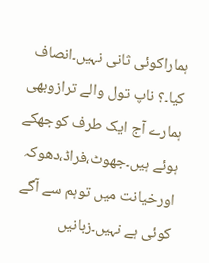ہماراکوئی ثانی نہیں۔انصاف کیا۔؟ ناپ تول والے ترازوبھی ہمارے آج ایک طرف کوجھکے ہوئے ہیں۔جھوٹ،فراڈ،دھوکہ اورخیانت میں توہم سے آگے کوئی ہے نہیں۔زبانیں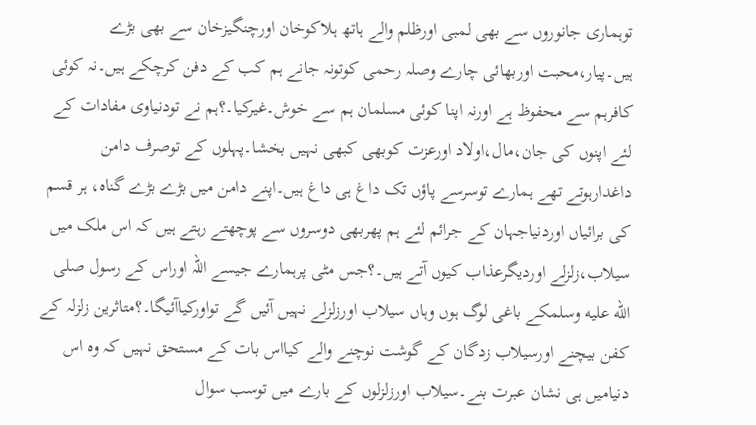توہماری جانوروں سے بھی لمبی اورظلم والے ہاتھ ہلاکوخان اورچنگیزخان سے بھی بڑے ہیں۔پیار،محبت اوربھائی چارے وصلہ رحمی کوتونہ جانے ہم کب کے دفن کرچکے ہیں۔نہ کوئی کافرہم سے محفوظ ہے اورنہ اپنا کوئی مسلمان ہم سے خوش۔غیرکیا۔؟ہم نے تودنیاوی مفادات کے لئے اپنوں کی جان،مال،اولاد اورعزت کوبھی کبھی نہیں بخشا۔پہلوں کے توصرف دامن داغدارہوتے تھے ہمارے توسرسے پاؤں تک داغ ہی داغ ہیں۔اپنے دامن میں بڑے بڑے گناہ، ہر قسم کی برائیاں اوردنیاجہان کے جرائم لئے ہم پھربھی دوسروں سے پوچھتے رہتے ہیں کہ اس ملک میں سیلاب،زلزلے اوردیگرعذاب کیوں آتے ہیں۔؟جس مٹی پرہمارے جیسے اللہ اوراس کے رسول صلى الله عليه وسلمکے باغی لوگ ہوں وہاں سیلاب اورزلزلے نہیں آئیں گے تواورکیاآئیگا۔؟متاثرین زلزلہ کے کفن بیچنے اورسیلاب زدگان کے گوشت نوچنے والے کیااس بات کے مستحق نہیں کہ وہ اس
دنیامیں ہی نشان عبرت بنے۔سیلاب اورزلزلوں کے بارے میں توسب سوال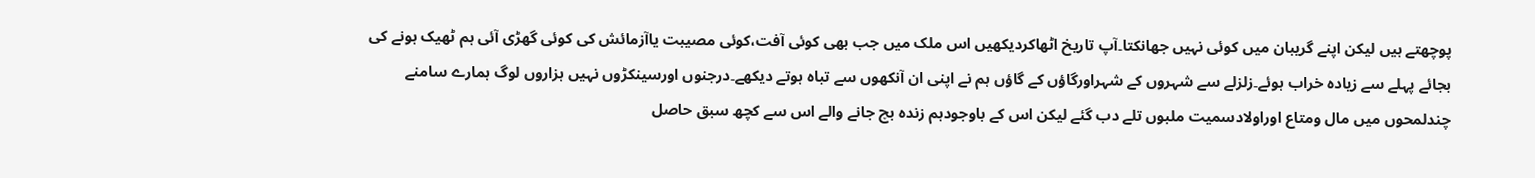پوچھتے ہیں لیکن اپنے گریبان میں کوئی نہیں جھانکتا۔آپ تاریخ اٹھاکردیکھیں اس ملک میں جب بھی کوئی آفت،کوئی مصیبت یاآزمائش کی کوئی گھڑی آئی ہم ٹھیک ہونے کی بجائے پہلے سے زیادہ خراب ہوئے۔زلزلے سے شہروں کے شہراورگاؤں کے گاؤں ہم نے اپنی ان آنکھوں سے تباہ ہوتے دیکھے۔درجنوں اورسینکڑوں نہیں ہزاروں لوگ ہمارے سامنے چندلمحوں میں مال ومتاع اوراولادسمیت ملبوں تلے دب گئے لیکن اس کے باوجودہم زندہ بچ جانے والے اس سے کچھ سبق حاصل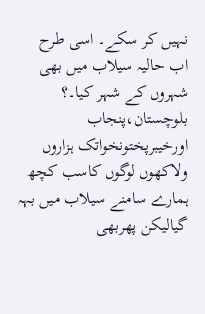نہیں کر سکے۔ اسی طرح اب حالیہ سیلاب میں بھی شہروں کے شہر کیا۔؟ بلوچستان،پنجاب اورخیبرپختونخواتک ہزاروں ولاکھوں لوگوں کاسب کچھ ہمارے سامنے سیلاب میں بہہ گیالیکن پھربھی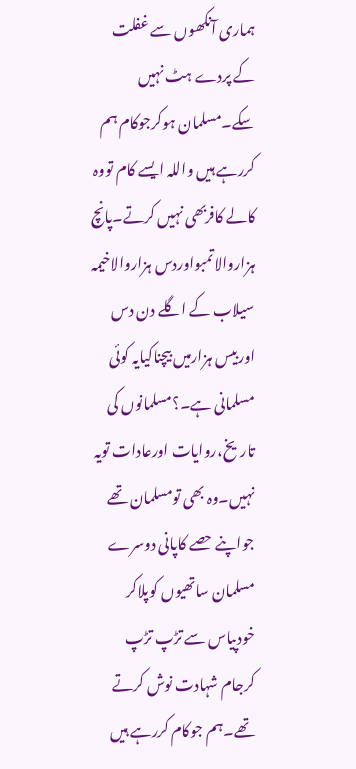ہماری آنکھوں سے غفلت کے پردے ہٹ نہیں سکے۔مسلمان ہوکرجوکام ہم کررہے ہیں واللہ ایسے کام تووہ کالے کافربھی نہیں کرتے۔پانچ ہزاروالاتمبواوردس ہزاروالاخیمہ سیلاب کے اگلے دن دس اوربیس ہزارمیں بیچناکیایہ کوئی مسلمانی ہے۔؟مسلمانوں کی تاریخ،روایات اورعادات تویہ نہیں۔وہ بھی تومسلمان تھے جواپنے حصے کاپانی دوسرے مسلمان ساتھیوں کوپلاکر خودپیاس سے تڑپ تڑپ کرجام شہادت نوش کرتے تھے۔ہم جوکام کررہے ہیں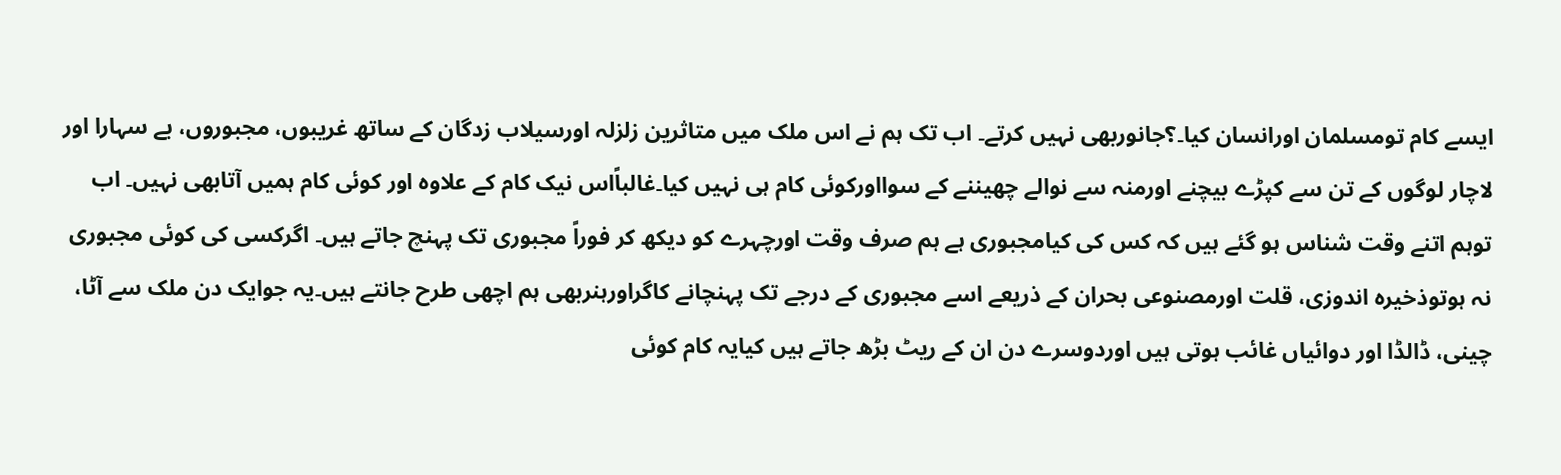ایسے کام تومسلمان اورانسان کیا۔؟جانوربھی نہیں کرتے۔ اب تک ہم نے اس ملک میں متاثرین زلزلہ اورسیلاب زدگان کے ساتھ غریبوں، مجبوروں، بے سہارا اور لاچار لوگوں کے تن سے کپڑے بیچنے اورمنہ سے نوالے چھیننے کے سوااورکوئی کام ہی نہیں کیا۔غالباًاس نیک کام کے علاوہ اور کوئی کام ہمیں آتابھی نہیں۔ اب توہم اتنے وقت شناس ہو گئے ہیں کہ کس کی کیامجبوری ہے ہم صرف وقت اورچہرے کو دیکھ کر فوراً مجبوری تک پہنچ جاتے ہیں۔ اگرکسی کی کوئی مجبوری نہ ہوتوذخیرہ اندوزی، قلت اورمصنوعی بحران کے ذریعے اسے مجبوری کے درجے تک پہنچانے کاگراورہنربھی ہم اچھی طرح جانتے ہیں۔یہ جوایک دن ملک سے آٹا، چینی، ڈالڈا اور دوائیاں غائب ہوتی ہیں اوردوسرے دن ان کے ریٹ بڑھ جاتے ہیں کیایہ کام کوئی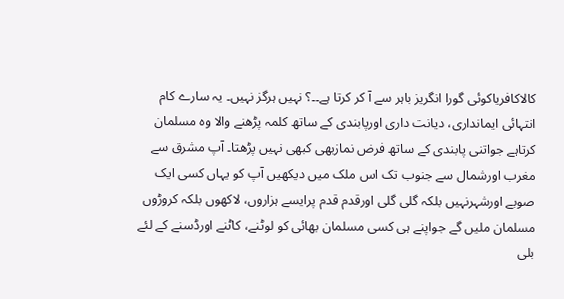کالاکافریاکوئی گورا انگریز باہر سے آ کر کرتا ہے۔۔؟ نہیں ہرگز نہیں۔ یہ سارے کام انتہائی ایمانداری، دیانت داری اورپابندی کے ساتھ کلمہ پڑھنے والا وہ مسلمان کرتاہے جواتنی پابندی کے ساتھ فرض نمازبھی کبھی نہیں پڑھتا۔ آپ مشرق سے مغرب اورشمال سے جنوب تک اس ملک میں دیکھیں آپ کو یہاں کسی ایک صوبے اورشہرنہیں بلکہ گلی گلی اورقدم قدم پرایسے ہزاروں، لاکھوں بلکہ کروڑوں مسلمان ملیں گے جواپنے ہی کسی مسلمان بھائی کو لوٹنے، کاٹنے اورڈسنے کے لئے بلی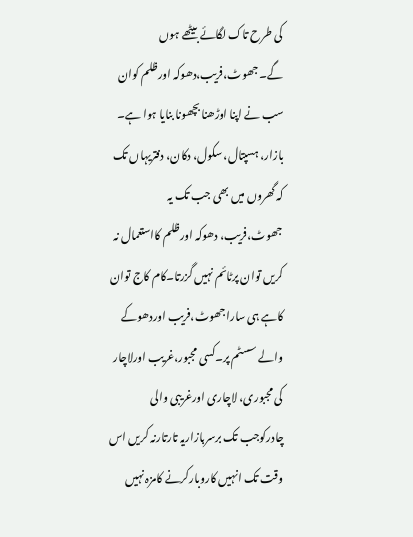کی طرح تاک لگائے بیٹھے ہوں گے۔جھوٹ،فریب،دھوکہ اورظلم کوان سب نے اپنا اوڑھنا بچھونا بنایا ہوا ہے۔ بازار، ہسپتال، سکول، دکان، دفتریہاں تک کہ گھروں میں بھی جب تک یہ جھوٹ،فریب، دھوکہ اورظلم کااستعمال نہ کریں توان پرٹائم نہیں گزرتا۔کام کاج توان کاہے ہی ساراجھوٹ،فریب اوردھوکے والے سسٹم پر۔کسی مجبور،غریب اورلاچار کی مجبوری، لاچاری اورغریبی والی چادرکوجب تک برسربازاریہ تارتارنہ کریں اس وقت تک انہیں کاروبارکرنے کامزہ نہیں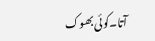آتا۔کوئی بھوک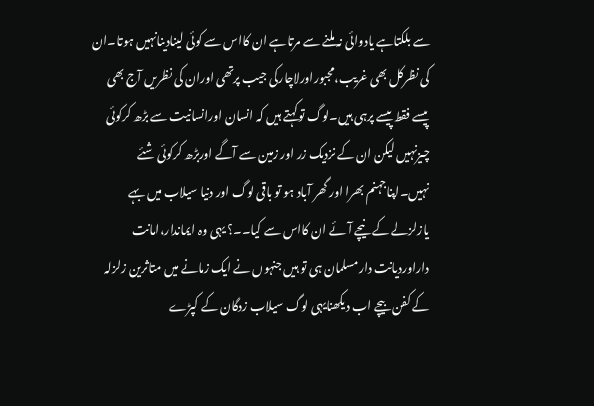سے بلکتاہے یادوائی نہ ملنے سے مرتاہے ان کااس سے کوئی لینادینانہیں ہوتا۔ان کی نظرکل بھی غریب،مجبوراورلاچارکی جیب پرتھی اوران کی نظریں آج بھی پیسے فقط پیسے پرہی ہیں۔لوگ توکہتے ہیں کہ انسان اورانسانیت سے بڑھ کرکوئی چیزنہیں لیکن ان کے نزدیک زر اور زمین سے آگے اوربڑھ کرکوئی شئے نہیں۔اپناجہنم بھرا اور گھر آباد ہو تو باقی لوگ اور دنیا سیلاب میں بہے یازلزلے کے نیچے آئے ان کااس سے کیا۔۔؟ یہی وہ ایماندار،امانت داراوردیانت دارمسلمان ہی تو ہیں جنہوں نے ایک زمانے میں متاثرین زلزلہ کے کفن بیچے اب دیکھنایہی لوگ سیلاب زدگان کے کپڑے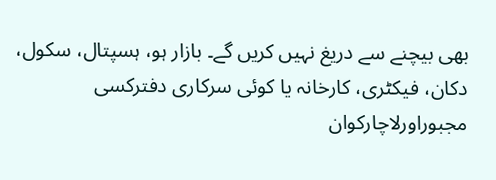بھی بیچنے سے دریغ نہیں کریں گے۔ بازار ہو، ہسپتال، سکول، دکان، فیکٹری، کارخانہ یا کوئی سرکاری دفترکسی مجبوراورلاچارکوان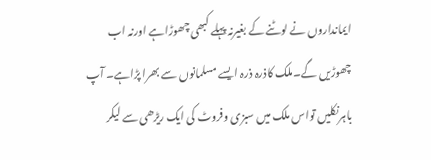ایمانداروں نے لوٹنے کے بغیرنہ پہلے کبھی چھوڑاہے اورنہ اب چھوڑیں گے۔ملک کاذرہ ذرہ ایسے مسلمانوں سے بھرا پڑاہے۔ آپ باہرنکلیں تواس ملک میں سبزی وفروٹ کی ایک ریڑھی سے لیکر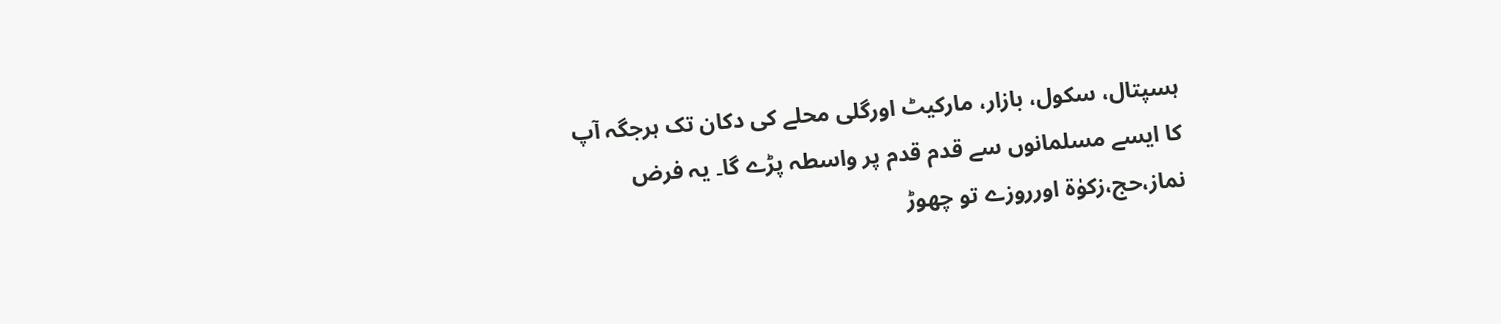ہسپتال، سکول، بازار، مارکیٹ اورگلی محلے کی دکان تک ہرجگہ آپ کا ایسے مسلمانوں سے قدم قدم پر واسطہ پڑے گا۔ یہ فرض نماز،حج،زکوٰۃ اورروزے تو چھوڑ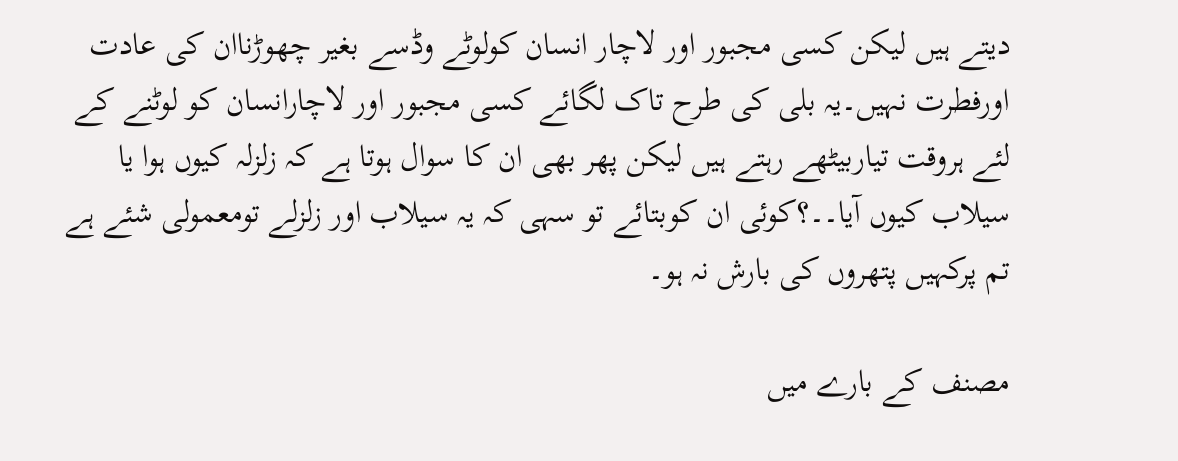دیتے ہیں لیکن کسی مجبور اور لاچار انسان کولوٹے وڈسے بغیر چھوڑناان کی عادت اورفطرت نہیں۔یہ بلی کی طرح تاک لگائے کسی مجبور اور لاچارانسان کو لوٹنے کے لئے ہروقت تیاربیٹھے رہتے ہیں لیکن پھر بھی ان کا سوال ہوتا ہے کہ زلزلہ کیوں ہوا یا سیلاب کیوں آیا۔۔؟کوئی ان کوبتائے تو سہی کہ یہ سیلاب اور زلزلے تومعمولی شئے ہے تم پرکہیں پتھروں کی بارش نہ ہو۔

مصنف کے بارے میں